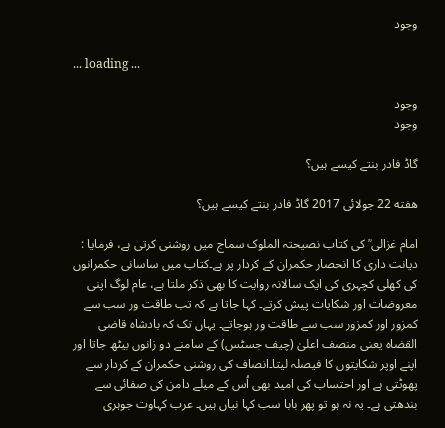وجود

... loading ...

وجود
وجود

گاڈ فادر بنتے کیسے ہیں؟

هفته 22 جولائی 2017 گاڈ فادر بنتے کیسے ہیں؟

امام غزالی ؒ کی کتاب نصیحتہ الملوک سماج میں روشنی کرتی ہے، فرمایا : دیانت داری کا انحصار حکمران کے کردار پر ہے۔کتاب میں ساسانی حکمرانوں کی کھلی کچہری کی ایک سالانہ روایت کا بھی ذکر ملتا ہے، عام لوگ اپنی معروضات اور شکایات پیش کرتے۔ کہا جاتا ہے کہ تب طاقت ور سب سے کمزور اور کمزور سب سے طاقت ور ہوجاتے۔ یہاں تک کہ بادشاہ قاضی القضاہ یعنی منصف اعلیٰ (چیف جسٹس) کے سامنے دو زانوں بیٹھ جاتا اور اپنے اوپر شکایتوں کا فیصلہ لیتا۔انصاف کی روشنی حکمران کے کردار سے پھوٹتی ہے اور احتساب کی امید بھی اُس کے میلے دامن کی صفائی سے بندھتی ہے۔ یہ نہ ہو تو پھر بابا سب کہا نیاں ہیں۔ عرب کہاوت جوہری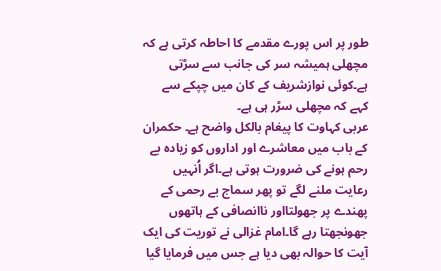طور پر اس پورے مقدمے کا احاطہ کرتی ہے کہ مچھلی ہمیشہ سر کی جانب سے سڑتی ہے۔کوئی نوازشریف کے کان میں چپکے سے کہے کہ مچھلی سڑر ہی ہے۔
عربی کہاوت کا پیغام بالکل واضح ہے۔ حکمران کے باب میں معاشرے اور اداروں کو زیادہ بے رحم ہونے کی ضرورت ہوتی ہے۔اگر اُنہیں رعایت ملنے لگے تو پھر سماج بے رحمی کے پھندے پر جھولتااور ناانصافی کے ہاتھوں جھونجھتا رہے گا۔امام غزالی نے توریت کی ایک آیت کا حوالہ بھی دیا ہے جس میں فرمایا گیا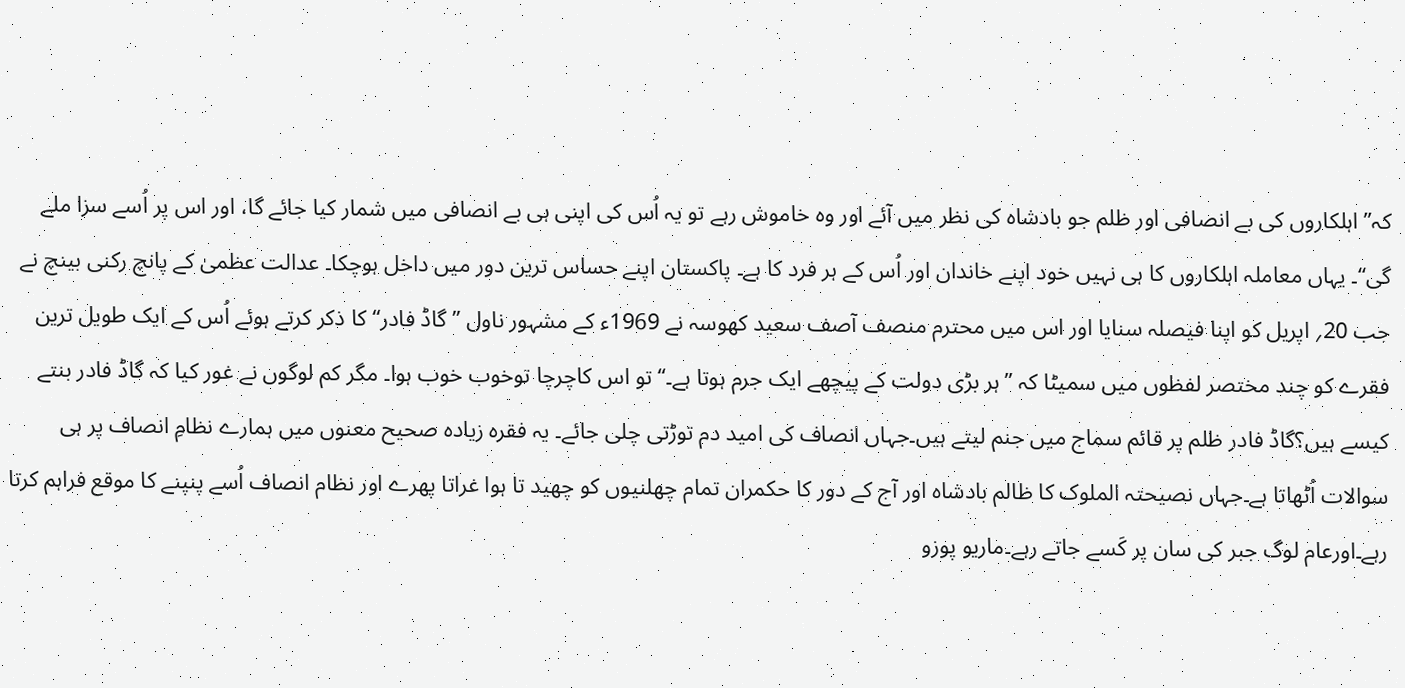کہ’’ اہلکاروں کی بے انصافی اور ظلم جو بادشاہ کی نظر میں آئے اور وہ خاموش رہے تو یہ اُس کی اپنی ہی بے انصافی میں شمار کیا جائے گا، اور اس پر اُسے سزا ملے گی‘‘۔ یہاں معاملہ اہلکاروں کا ہی نہیں خود اپنے خاندان اور اُس کے ہر فرد کا ہے۔ پاکستان اپنے حساس ترین دور میں داخل ہوچکا۔ عدالت عظمیٰ کے پانچ رکنی بینچ نے جب 20؍ اپریل کو اپنا فیصلہ سنایا اور اس میں محترم منصف آصف سعید کھوسہ نے 1969ء کے مشہور ناول ’’گاڈ فادر‘‘ کا ذکر کرتے ہوئے اُس کے ایک طویل ترین فقرے کو چند مختصر لفظوں میں سمیٹا کہ ’’ہر بڑی دولت کے پیچھے ایک جرم ہوتا ہے۔‘‘ تو اس کاچرچا توخوب خوب ہوا۔ مگر کم لوگوں نے غور کیا کہ گاڈ فادر بنتے کیسے ہیں؟گاڈ فادر ظلم پر قائم سماج میں جنم لیتے ہیں۔جہاں انصاف کی امید دم توڑتی چلی جائے۔ یہ فقرہ زیادہ صحیح معنوں میں ہمارے نظامِ انصاف پر ہی سوالات اُٹھاتا ہے۔جہاں نصیحتہ الملوک کا ظالم بادشاہ اور آج کے دور کا حکمران تمام چھلنیوں کو چھید تا ہوا غراتا پھرے اور نظام انصاف اُسے پنپنے کا موقع فراہم کرتا رہے۔اورعام لوگ جبر کی سان پر کَسے جاتے رہے۔ماریو پوزو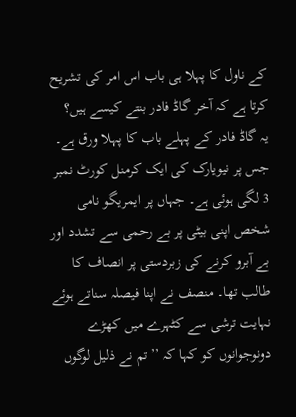کے ناول کا پہلا ہی باب اس امر کی تشریح کرتا ہے کہ آخر گاڈ فادر بنتے کیسے ہیں؟
یہ گاڈ فادر کے پہلے باب کا پہلا ورق ہے۔ جس پر نیویارک کی ایک کرمنل کورٹ نمبر 3 لگی ہوئی ہے۔ جہاں پر ایمریگو نامی شخص اپنی بیٹی پر بے رحمی سے تشدد اور بے آبرو کرنے کی زبردستی پر انصاف کا طالب تھا۔ منصف نے اپنا فیصلہ سناتے ہوئے نہایت ترشی سے کٹہرے میں کھڑے دونوجوانوں کو کہا کہ ’’تم نے ذلیل لوگوں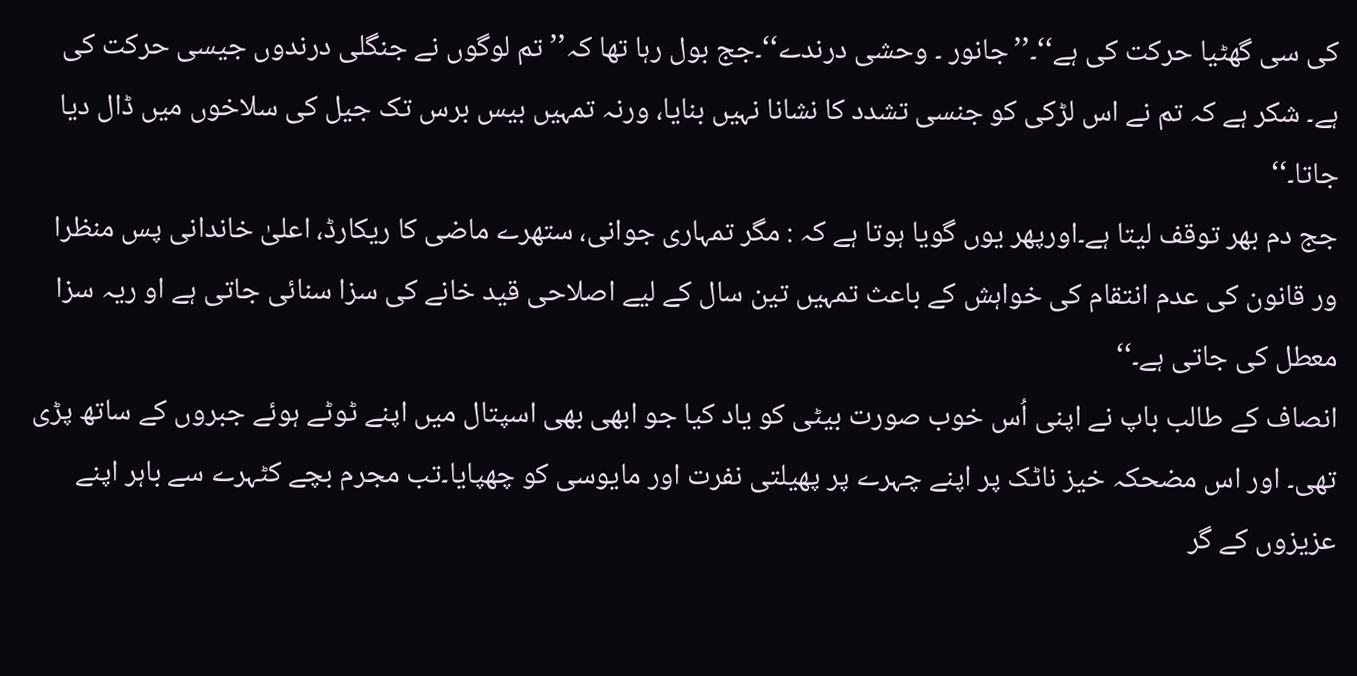کی سی گھٹیا حرکت کی ہے‘‘۔’’جانور ۔ وحشی درندے‘‘۔جج بول رہا تھا کہ’’ تم لوگوں نے جنگلی درندوں جیسی حرکت کی ہے۔ شکر ہے کہ تم نے اس لڑکی کو جنسی تشدد کا نشانا نہیں بنایا، ورنہ تمہیں بیس برس تک جیل کی سلاخوں میں ڈال دیا جاتا۔‘‘
جج دم بھر توقف لیتا ہے۔اورپھر یوں گویا ہوتا ہے کہ : مگر تمہاری جوانی، ستھرے ماضی کا ریکارڈ، اعلیٰ خاندانی پس منظرا ور قانون کی عدم انتقام کی خواہش کے باعث تمہیں تین سال کے لیے اصلاحی قید خانے کی سزا سنائی جاتی ہے او ریہ سزا معطل کی جاتی ہے۔‘‘
انصاف کے طالب باپ نے اپنی اُس خوب صورت بیٹی کو یاد کیا جو ابھی بھی اسپتال میں اپنے ٹوٹے ہوئے جبروں کے ساتھ پڑی تھی۔ اور اس مضحکہ خیز ناٹک پر اپنے چہرے پر پھیلتی نفرت اور مایوسی کو چھپایا۔تب مجرم بچے کٹہرے سے باہر اپنے عزیزوں کے گر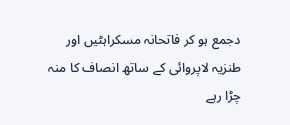دجمع ہو کر فاتحانہ مسکراہٹیں اور طنزیہ لاپروائی کے ساتھ انصاف کا منہ چڑا رہے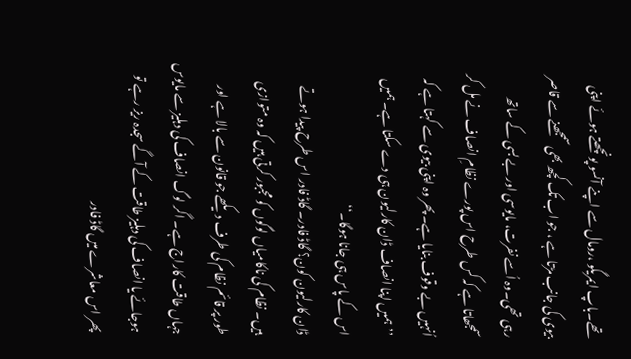تھے۔باپ ایمریگو ،رومال سے اپنے آنسو پونچھتے ہوئے اپنی بیوی کی جانب مڑتا ہے ، جو اب تک کچھ بھی سمجھنے سے قاصر رہی تھی۔وہ اُسے نفرت، مایوسی اور بے بسی کے ساتھ سمجھاتا ہے کہ کس طرح اس پورے نظامِ انصاف نے مل کر اُنہیں بے وقوف بنایا ہے۔ پھر وہ اپنی بیوی سے کہتا ہے کہ
’’ہمیں اپنا انصاف ڈان کارلیون ہی دے سکتا ہے۔ ہمیں اس کے پاس ہی جانا ہوگا۔‘‘
ڈان کارلیون کون؟ گاڈ فادر۔ گاڈ فادر اس طرح پیدا ہوتے ہیں۔ نظام کی ناکامیاں لوگوں کو مجبور کرتی ہیں کہ وہ متوازی طور پر قائم نظام کی طرف دیکھے جو قانون سے بالا ہے اور جہاں طاقت کاراج ہے۔ اگر لوگ انصاف کی دہلیز سے مایوس ہوجائے یا انصاف کی دہلیز طاقت کے آگے سجدہ ریز رہے تو پھر اس معاشرے میں گاڈ فادر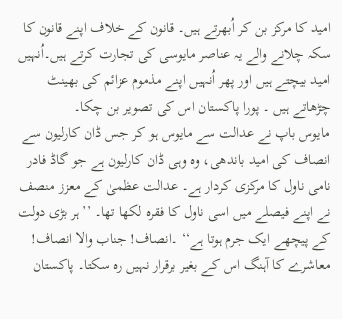امید کا مرکز بن کر اُبھرتے ہیں۔ قانون کے خلاف اپنے قانون کا سکہ چلانے والے یہ عناصر مایوسی کی تجارت کرتے ہیں۔اُنہیں امید بیچتے ہیں اور پھر اُنہیں اپنے مذموم عزائم کی بھینٹ چڑھاتے ہیں ۔ پورا پاکستان اس کی تصویر بن چکا۔
مایوس باپ نے عدالت سے مایوس ہو کر جس ڈان کارلیون سے انصاف کی امید باندھی، وہ وہی ڈان کارلیون ہے جو گاڈ فادر نامی ناول کا مرکزی کردار ہے۔ عدالت عظمیٰ کے معزز منصف نے اپنے فیصلے میں اسی ناول کا فقرہ لکھا تھا۔ ’’ہر بڑی دولت کے پیچھے ایک جرم ہوتا ہے‘‘ ۔انصاف! جناب والا انصاف! معاشرے کا آہنگ اس کے بغیر برقرار نہیں رہ سکتا۔ پاکستان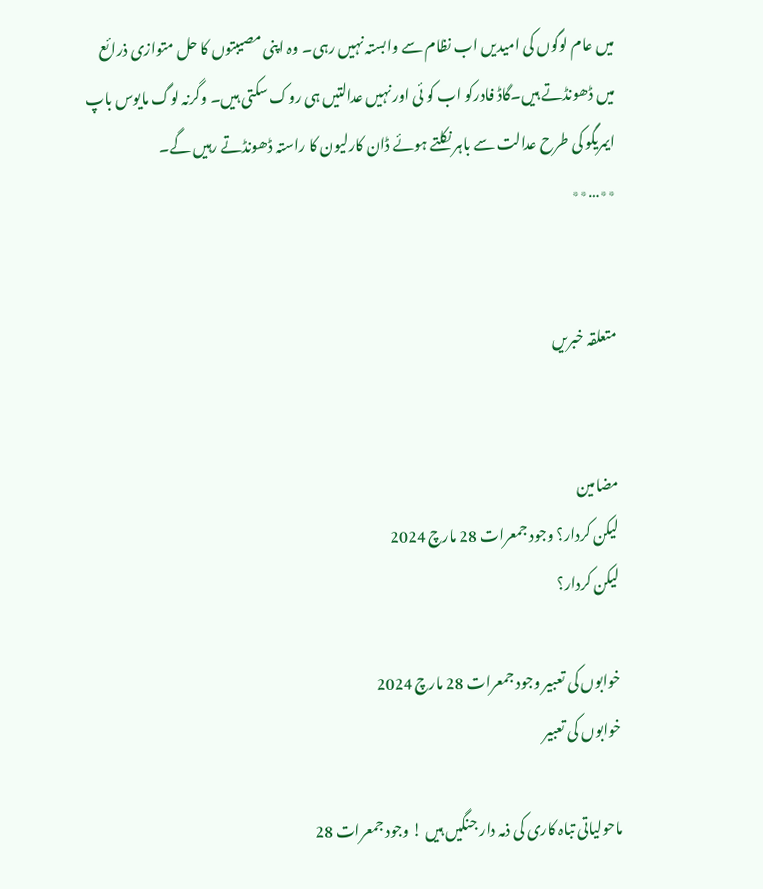میں عام لوگوں کی امیدیں اب نظام سے وابستہ نہیں رہی۔ وہ اپنی مصیبتوں کا حل متوازی ذرائع میں ڈھونڈتے ہیں۔گاڈ فادرکو اب کو ئی اور نہیں عدالتیں ہی روک سکتی ہیں۔ وگرنہ لوگ مایوس باپ ایمریگو کی طرح عدالت سے باہر نکلتے ہوئے ڈان کارلیون کا راستہ ڈھونڈتے رہیں گے۔
٭٭…٭٭


متعلقہ خبریں


مضامین
لیکن کردار؟ وجود جمعرات 28 مارچ 2024
لیکن کردار؟

خوابوں کی تعبیر وجود جمعرات 28 مارچ 2024
خوابوں کی تعبیر

ماحولیاتی تباہ کاری کی ذمہ دار جنگیں ہیں ! وجود جمعرات 28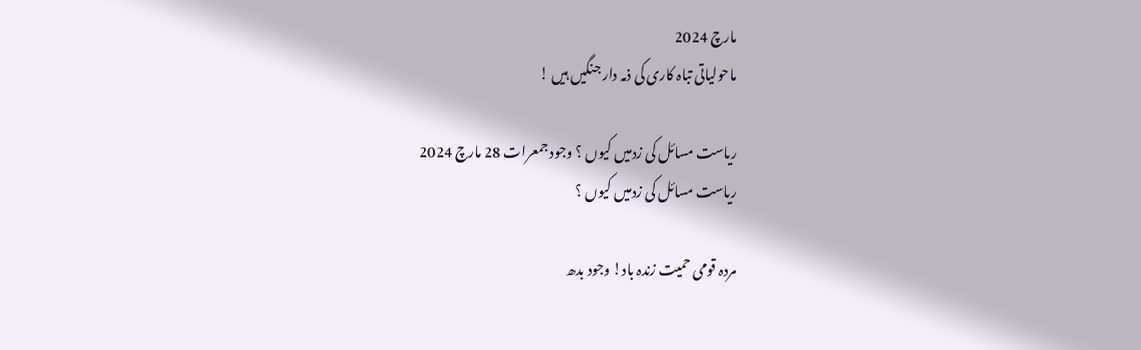مارچ 2024
ماحولیاتی تباہ کاری کی ذمہ دار جنگیں ہیں !

ریاست مسائل کی زدمیں کیوں ؟ وجود جمعرات 28 مارچ 2024
ریاست مسائل کی زدمیں کیوں ؟

مردہ قومی حمیت زندہ باد! وجود بدھ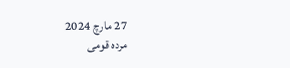27 مارچ 2024
مردہ قومی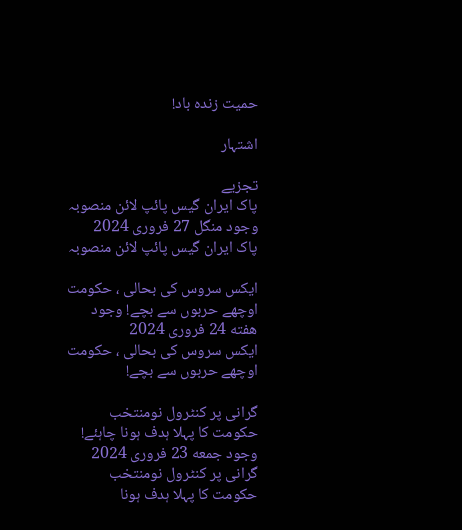حمیت زندہ باد!

اشتہار

تجزیے
پاک ایران گیس پائپ لائن منصوبہ وجود منگل 27 فروری 2024
پاک ایران گیس پائپ لائن منصوبہ

ایکس سروس کی بحالی ، حکومت اوچھے حربوں سے بچے! وجود هفته 24 فروری 2024
ایکس سروس کی بحالی ، حکومت اوچھے حربوں سے بچے!

گرانی پر کنٹرول نومنتخب حکومت کا پہلا ہدف ہونا چاہئے! وجود جمعه 23 فروری 2024
گرانی پر کنٹرول نومنتخب حکومت کا پہلا ہدف ہونا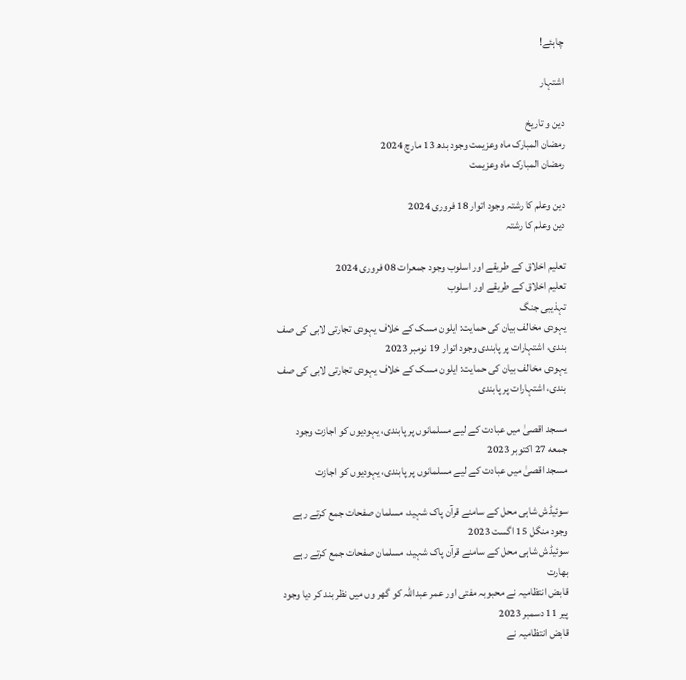چاہئے!

اشتہار

دین و تاریخ
رمضان المبارک ماہ وعزیمت وجود بدھ 13 مارچ 2024
رمضان المبارک ماہ وعزیمت

دین وعلم کا رشتہ وجود اتوار 18 فروری 2024
دین وعلم کا رشتہ

تعلیم اخلاق کے طریقے اور اسلوب وجود جمعرات 08 فروری 2024
تعلیم اخلاق کے طریقے اور اسلوب
تہذیبی جنگ
یہودی مخالف بیان کی حمایت: ایلون مسک کے خلاف یہودی تجارتی لابی کی صف بندی، اشتہارات پر پابندی وجود اتوار 19 نومبر 2023
یہودی مخالف بیان کی حمایت: ایلون مسک کے خلاف یہودی تجارتی لابی کی صف بندی، اشتہارات پر پابندی

مسجد اقصیٰ میں عبادت کے لیے مسلمانوں پر پابندی، یہودیوں کو اجازت وجود جمعه 27 اکتوبر 2023
مسجد اقصیٰ میں عبادت کے لیے مسلمانوں پر پابندی، یہودیوں کو اجازت

سوئیڈش شاہی محل کے سامنے قرآن پاک شہید، مسلمان صفحات جمع کرتے رہے وجود منگل 15 اگست 2023
سوئیڈش شاہی محل کے سامنے قرآن پاک شہید، مسلمان صفحات جمع کرتے رہے
بھارت
قابض انتظامیہ نے محبوبہ مفتی اور عمر عبداللہ کو گھر وں میں نظر بند کر دیا وجود پیر 11 دسمبر 2023
قابض انتظامیہ نے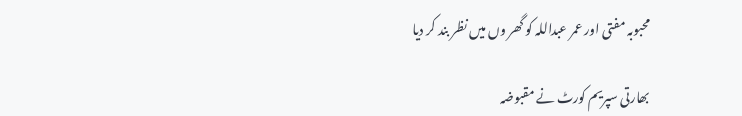محبوبہ مفتی اور عمر عبداللہ کو گھر وں میں نظر بند کر دیا

بھارتی سپریم کورٹ نے مقبوضہ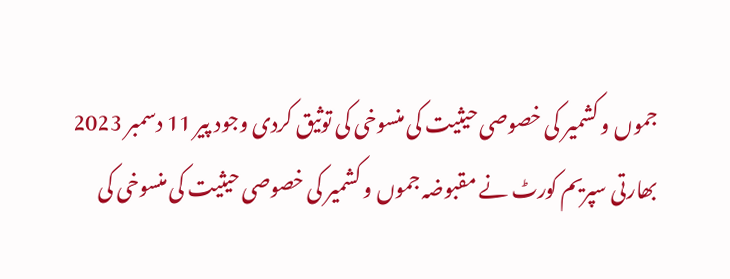جموں و کشمیر کی خصوصی حیثیت کی منسوخی کی توثیق کردی وجود پیر 11 دسمبر 2023
بھارتی سپریم کورٹ نے مقبوضہ جموں و کشمیر کی خصوصی حیثیت کی منسوخی کی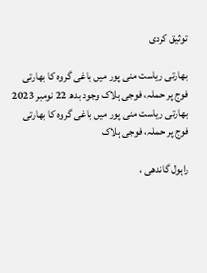توثیق کردی

بھارتی ریاست منی پور میں باغی گروہ کا بھارتی فوج پر حملہ، فوجی ہلاک وجود بدھ 22 نومبر 2023
بھارتی ریاست منی پور میں باغی گروہ کا بھارتی فوج پر حملہ، فوجی ہلاک

راہول گاندھی ،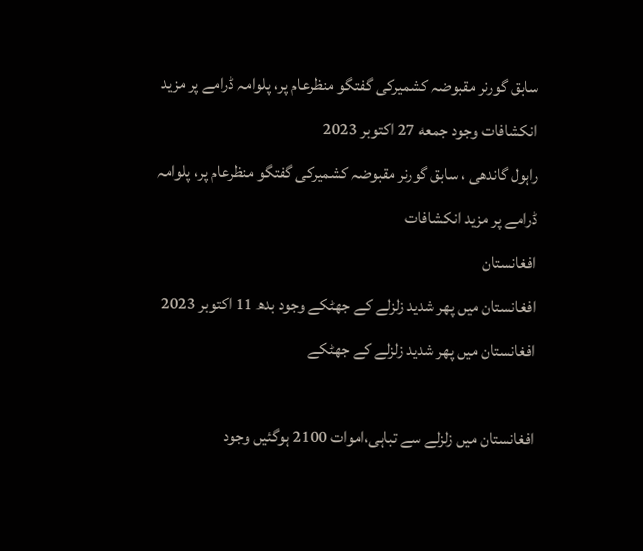سابق گورنر مقبوضہ کشمیرکی گفتگو منظرعام پر، پلوامہ ڈرامے پر مزید انکشافات وجود جمعه 27 اکتوبر 2023
راہول گاندھی ، سابق گورنر مقبوضہ کشمیرکی گفتگو منظرعام پر، پلوامہ ڈرامے پر مزید انکشافات
افغانستان
افغانستان میں پھر شدید زلزلے کے جھٹکے وجود بدھ 11 اکتوبر 2023
افغانستان میں پھر شدید زلزلے کے جھٹکے

افغانستان میں زلزلے سے تباہی،اموات 2100 ہوگئیں وجود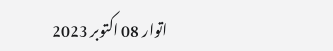اتوار 08 اکتوبر 2023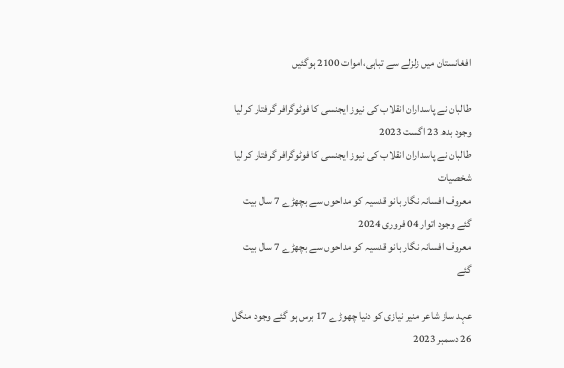افغانستان میں زلزلے سے تباہی،اموات 2100 ہوگئیں

طالبان نے پاسداران انقلاب کی نیوز ایجنسی کا فوٹوگرافر گرفتار کر لیا وجود بدھ 23 اگست 2023
طالبان نے پاسداران انقلاب کی نیوز ایجنسی کا فوٹوگرافر گرفتار کر لیا
شخصیات
معروف افسانہ نگار بانو قدسیہ کو مداحوں سے بچھڑے 7 سال بیت گئے وجود اتوار 04 فروری 2024
معروف افسانہ نگار بانو قدسیہ کو مداحوں سے بچھڑے 7 سال بیت گئے

عہد ساز شاعر منیر نیازی کو دنیا چھوڑے 17 برس ہو گئے وجود منگل 26 دسمبر 2023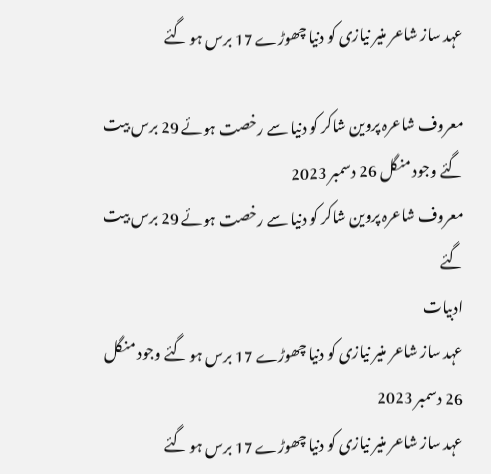عہد ساز شاعر منیر نیازی کو دنیا چھوڑے 17 برس ہو گئے

معروف شاعرہ پروین شاکر کو دنیا سے رخصت ہوئے 29 برس بیت گئے وجود منگل 26 دسمبر 2023
معروف شاعرہ پروین شاکر کو دنیا سے رخصت ہوئے 29 برس بیت گئے
ادبیات
عہد ساز شاعر منیر نیازی کو دنیا چھوڑے 17 برس ہو گئے وجود منگل 26 دسمبر 2023
عہد ساز شاعر منیر نیازی کو دنیا چھوڑے 17 برس ہو گئے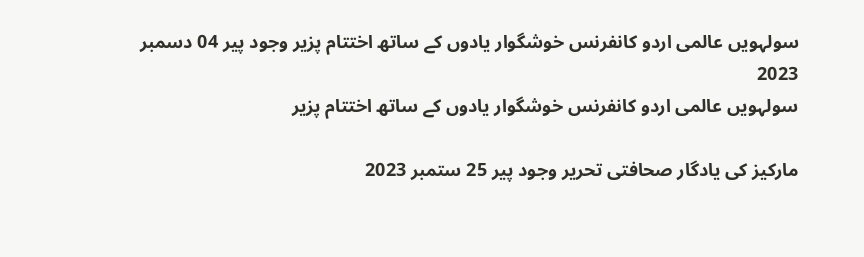سولہویں عالمی اردو کانفرنس خوشگوار یادوں کے ساتھ اختتام پزیر وجود پیر 04 دسمبر 2023
سولہویں عالمی اردو کانفرنس خوشگوار یادوں کے ساتھ اختتام پزیر

مارکیز کی یادگار صحافتی تحریر وجود پیر 25 ستمبر 2023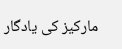مارکیز کی یادگار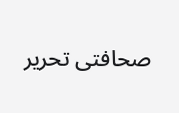صحافتی تحریر